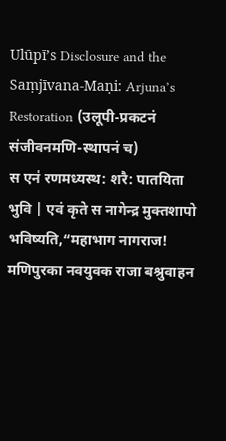Ulūpī’s Disclosure and the Saṃjīvana-Maṇi: Arjuna’s Restoration (उलूपी-प्रकटनं संजीवनमणि-स्थापनं च)
स एन॑ रणमध्यस्थ: शरै: पातयिता भुवि | एवं कृते स नागेन्द्र मुक्तशापो भविष्यति,“महाभाग नागराज! मणिपुरका नवयुवक राजा बश्रुवाहन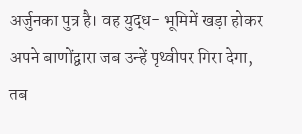अर्जुनका पुत्र है। वह युद्ध- भूमिमें खड़ा होकर अपने बाणोंद्वारा जब उन्हें पृथ्वीपर गिरा देगा, तब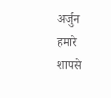अर्जुन हमारे शापसे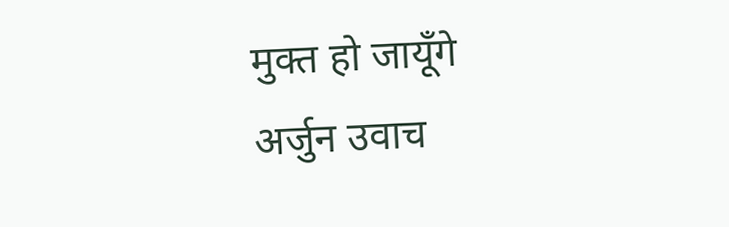मुक्त हो जायूँगे
अर्जुन उवाच